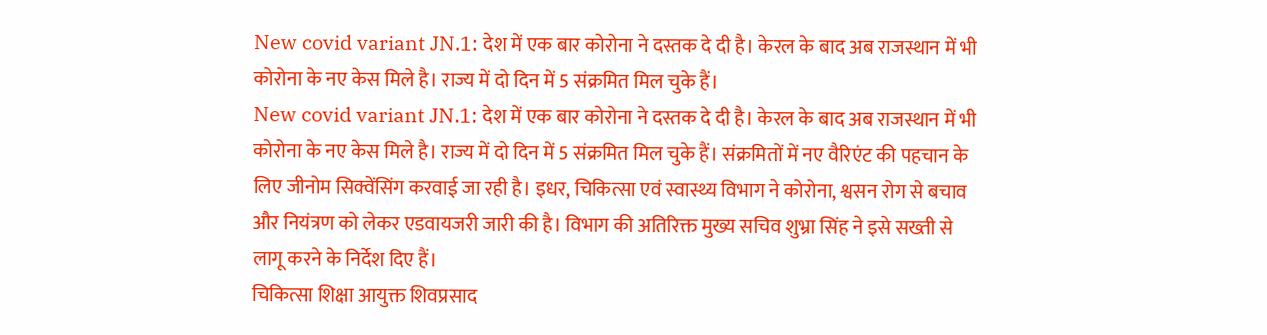New covid variant JN.1: देश में एक बार कोरोना ने दस्तक दे दी है। केरल के बाद अब राजस्थान में भी कोरोना के नए केस मिले है। राज्य में दो दिन में 5 संक्रमित मिल चुके हैं।
New covid variant JN.1: देश में एक बार कोरोना ने दस्तक दे दी है। केरल के बाद अब राजस्थान में भी कोरोना के नए केस मिले है। राज्य में दो दिन में 5 संक्रमित मिल चुके हैं। संक्रमितों में नए वैरिएंट की पहचान के लिए जीनोम सिक्वेंसिंग करवाई जा रही है। इधर, चिकित्सा एवं स्वास्थ्य विभाग ने कोरोना, श्वसन रोग से बचाव और नियंत्रण को लेकर एडवायजरी जारी की है। विभाग की अतिरिक्त मुख्य सचिव शुभ्रा सिंह ने इसे सख्ती से लागू करने के निर्देश दिए हैं।
चिकित्सा शिक्षा आयुक्त शिवप्रसाद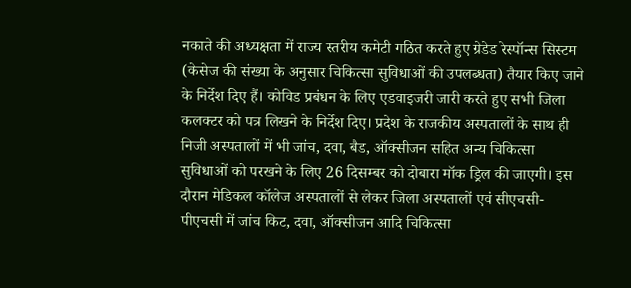नकाते की अध्यक्षता में राज्य स्तरीय कमेटी गठित करते हुए ग्रेडेड रेस्पॉन्स सिस्टम (केसेज की संख्या के अनुसार चिकित्सा सुविधाओं की उपलब्धता) तैयार किए जाने के निर्देश दिए हैं। कोविड प्रबंधन के लिए एडवाइजरी जारी करते हुए सभी जिला कलक्टर को पत्र लिखने के निर्देश दिए। प्रदेश के राजकीय अस्पतालों के साथ ही निजी अस्पतालों में भी जांच, दवा, बैड, ऑक्सीजन सहित अन्य चिकित्सा सुविधाओं को परखने के लिए 26 दिसम्बर को दोबारा मॉक ड्रिल की जाएगी। इस दौरान मेडिकल कॉलेज अस्पतालों से लेकर जिला अस्पतालों एवं सीएचसी-पीएचसी में जांच किट, दवा, ऑक्सीजन आदि चिकित्सा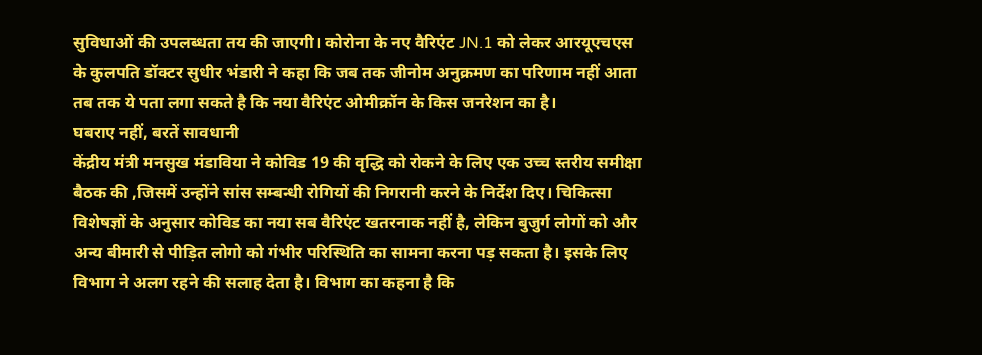सुविधाओं की उपलब्धता तय की जाएगी। कोरोना के नए वैरिएंट JN.1 को लेकर आरयूएचएस के कुलपति डॉक्टर सुधीर भंडारी ने कहा कि जब तक जीनोम अनुक्रमण का परिणाम नहीं आता तब तक ये पता लगा सकते है कि नया वैरिएंट ओमीक्रॉन के किस जनरेशन का है।
घबराए नहीं, बरतें सावधानी
केंद्रीय मंत्री मनसुख मंडाविया ने कोविड 19 की वृद्धि को रोकने के लिए एक उच्च स्तरीय समीक्षा बैठक की ,जिसमें उन्होंने सांस सम्बन्धी रोगियों की निगरानी करने के निर्देश दिए। चिकित्सा विशेषज्ञों के अनुसार कोविड का नया सब वैरिएंट खतरनाक नहीं है, लेकिन बुजुर्ग लोगों को और अन्य बीमारी से पीड़ित लोगो को गंभीर परिस्थिति का सामना करना पड़ सकता है। इसके लिए विभाग ने अलग रहने की सलाह देता है। विभाग का कहना है कि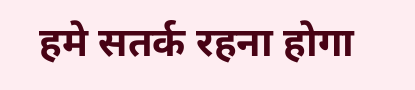हमे सतर्क रहना होगा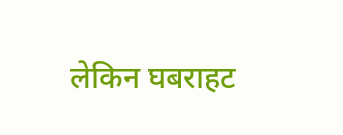लेकिन घबराहट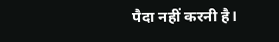पैदा नहीं करनी है।